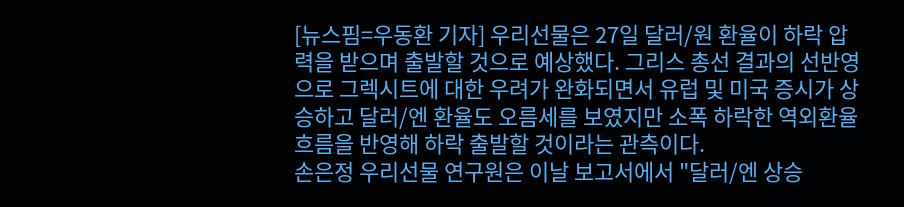[뉴스핌=우동환 기자] 우리선물은 27일 달러/원 환율이 하락 압력을 받으며 출발할 것으로 예상했다. 그리스 총선 결과의 선반영으로 그렉시트에 대한 우려가 완화되면서 유럽 및 미국 증시가 상승하고 달러/엔 환율도 오름세를 보였지만 소폭 하락한 역외환율 흐름을 반영해 하락 출발할 것이라는 관측이다.
손은정 우리선물 연구원은 이날 보고서에서 "달러/엔 상승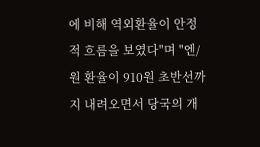에 비해 역외환율이 안정적 흐름을 보였다"며 "엔/원 환율이 910원 초반선까지 내려오면서 당국의 개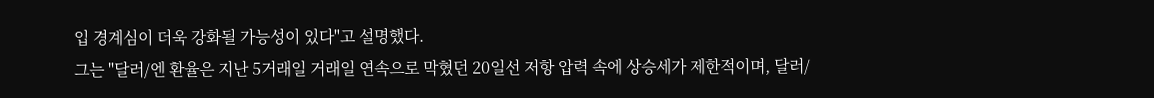입 경계심이 더욱 강화될 가능성이 있다"고 설명했다.
그는 "달러/엔 환율은 지난 5거래일 거래일 연속으로 막혔던 20일선 저항 압력 속에 상승세가 제한적이며, 달러/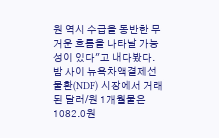원 역시 수급을 동반한 무거운 흐름을 나타날 가능성이 있다"고 내다봤다.
밤 사이 뉴욕차액결제선물환(NDF) 시장에서 거래된 달러/원 1개월물은 1082.0원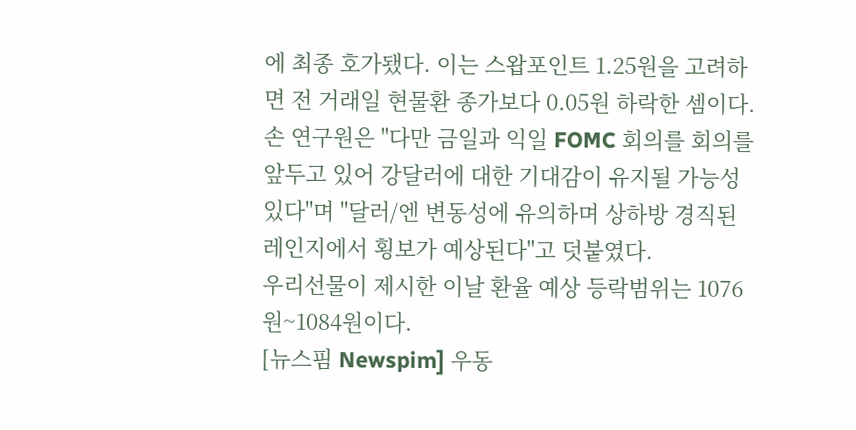에 최종 호가됐다. 이는 스왑포인트 1.25원을 고려하면 전 거래일 현물환 종가보다 0.05원 하락한 셈이다.
손 연구원은 "다만 금일과 익일 FOMC 회의를 회의를 앞두고 있어 강달러에 대한 기대감이 유지될 가능성 있다"며 "달러/엔 변동성에 유의하며 상하방 경직된 레인지에서 횡보가 예상된다"고 덧붙였다.
우리선물이 제시한 이날 환율 예상 등락범위는 1076원~1084원이다.
[뉴스핌 Newspim] 우동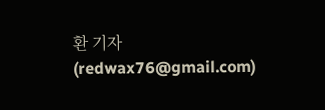환 기자 (redwax76@gmail.com)